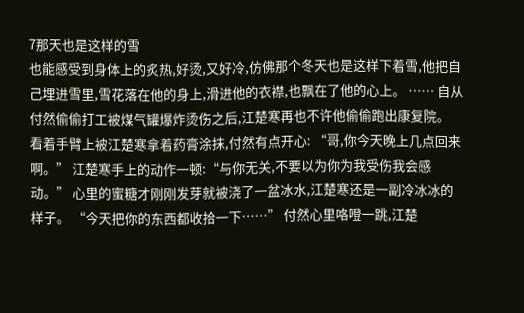7那天也是这样的雪
也能感受到身体上的炙热,好烫,又好冷,仿佛那个冬天也是这样下着雪,他把自己埋进雪里,雪花落在他的身上,滑进他的衣襟,也飘在了他的心上。 …… 自从付然偷偷打工被煤气罐爆炸烫伤之后,江楚寒再也不许他偷偷跑出康复院。 看着手臂上被江楚寒拿着药膏涂抹,付然有点开心: “哥,你今天晚上几点回来啊。” 江楚寒手上的动作一顿:“与你无关,不要以为你为我受伤我会感动。” 心里的蜜糖才刚刚发芽就被浇了一盆冰水,江楚寒还是一副冷冰冰的样子。 “今天把你的东西都收拾一下……” 付然心里咯噔一跳,江楚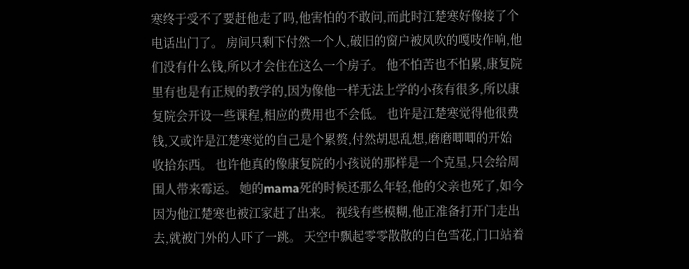寒终于受不了要赶他走了吗,他害怕的不敢问,而此时江楚寒好像接了个电话出门了。 房间只剩下付然一个人,破旧的窗户被风吹的嘎吱作响,他们没有什么钱,所以才会住在这么一个房子。 他不怕苦也不怕累,康复院里有也是有正规的教学的,因为像他一样无法上学的小孩有很多,所以康复院会开设一些课程,相应的费用也不会低。 也许是江楚寒觉得他很费钱,又或许是江楚寒觉的自己是个累赘,付然胡思乱想,磨磨唧唧的开始收拾东西。 也许他真的像康复院的小孩说的那样是一个克星,只会给周围人带来霉运。 她的mama死的时候还那么年轻,他的父亲也死了,如今因为他江楚寒也被江家赶了出来。 视线有些模糊,他正准备打开门走出去,就被门外的人吓了一跳。 天空中飘起零零散散的白色雪花,门口站着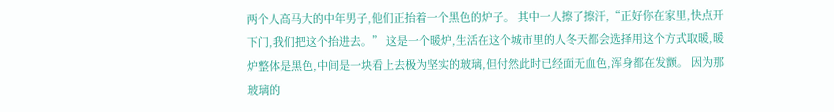两个人高马大的中年男子,他们正抬着一个黑色的炉子。 其中一人擦了擦汗,“正好你在家里,快点开下门,我们把这个抬进去。” 这是一个暖炉,生活在这个城市里的人冬天都会选择用这个方式取暖,暖炉整体是黑色,中间是一块看上去极为坚实的玻璃,但付然此时已经面无血色,浑身都在发颤。 因为那玻璃的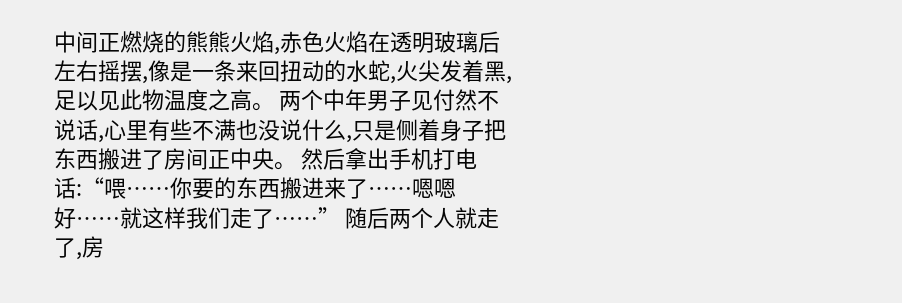中间正燃烧的熊熊火焰,赤色火焰在透明玻璃后左右摇摆,像是一条来回扭动的水蛇,火尖发着黑,足以见此物温度之高。 两个中年男子见付然不说话,心里有些不满也没说什么,只是侧着身子把东西搬进了房间正中央。 然后拿出手机打电话:“喂……你要的东西搬进来了……嗯嗯好……就这样我们走了……” 随后两个人就走了,房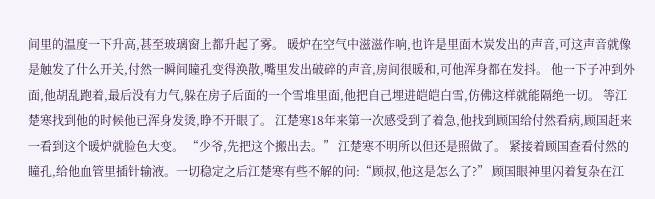间里的温度一下升高,甚至玻璃窗上都升起了雾。 暖炉在空气中滋滋作响,也许是里面木炭发出的声音,可这声音就像是触发了什么开关,付然一瞬间瞳孔变得涣散,嘴里发出破碎的声音,房间很暖和,可他浑身都在发抖。 他一下子冲到外面,他胡乱跑着,最后没有力气,躲在房子后面的一个雪堆里面,他把自己埋进皑皑白雪,仿佛这样就能隔绝一切。 等江楚寒找到他的时候他已浑身发烫,睁不开眼了。 江楚寒18年来第一次感受到了着急,他找到顾国给付然看病,顾国赶来一看到这个暖炉就脸色大变。 “少爷,先把这个搬出去。” 江楚寒不明所以但还是照做了。 紧接着顾国查看付然的瞳孔,给他血管里插针输液。一切稳定之后江楚寒有些不解的问:“顾叔,他这是怎么了?” 顾国眼神里闪着复杂在江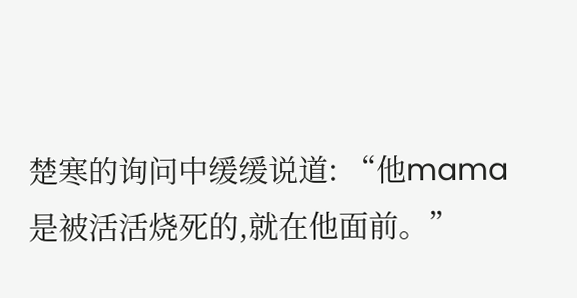楚寒的询问中缓缓说道: “他mama是被活活烧死的,就在他面前。”